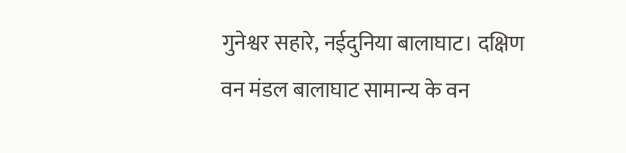गुनेश्वर सहारे, नईदुनिया बालाघाट। दक्षिण वन मंडल बालाघाट सामान्य के वन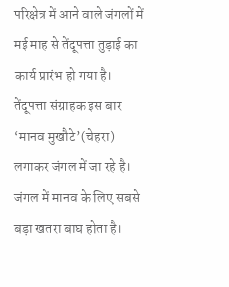परिक्षेत्र में आने वाले जंगलों में मई माह से तेंदूपत्ता तुड़ाई का कार्य प्रारंभ हो गया है। तेंदूपत्ता संग्राहक इस बार ‘मानव मुखौटे’(चेहरा) लगाकर जंगल में जा रहे है। जंगल में मानव के लिए सबसे बड़ा खतरा बाघ होता है।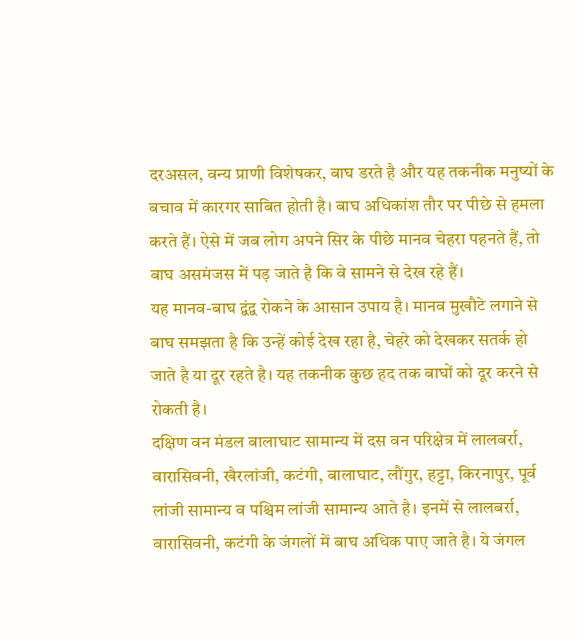दरअसल, वन्य प्राणी विशेषकर, बाघ डरते है और यह तकनीक मनुष्यों के बचाव में कारगर साबित होती है। बाघ अधिकांश तौर पर पीछे से हमला करते हैं। ऐसे में जब लोग अपने सिर के पीछे मानव चेहरा पहनते हैं, तो बाघ असमंजस में पड़ जाते है कि वे सामने से देख रहे हैं।
यह मानव-बाघ द्वंद्व रोकने के आसान उपाय है। मानव मुखौटे लगाने से बाघ समझता है कि उन्हें कोई देख रहा है, चेहरे को देखकर सतर्क हो जाते है या दूर रहते है। यह तकनीक कुछ हद तक बाघों को दूर करने से रोकती है।
दक्षिण वन मंडल बालाघाट सामान्य में दस वन परिक्षेत्र में लालबर्रा, वारासिवनी, खैरलांजी, कटंगी, बालाघाट, लौंगुर, हट्टा, किरनापुर, पूर्व लांजी सामान्य व पश्चिम लांजी सामान्य आते है। इनमें से लालबर्रा, वारासिवनी, कटंगी के जंगलों में बाघ अधिक पाए जाते है। ये जंगल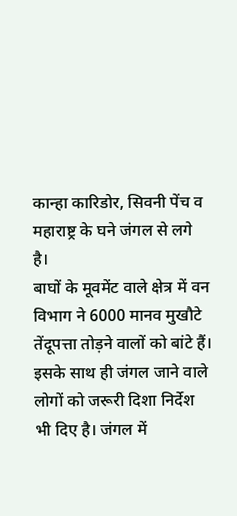कान्हा कारिडोर, सिवनी पेंच व महाराष्ट्र के घने जंगल से लगे है।
बाघों के मूवमेंट वाले क्षेत्र में वन विभाग ने 6000 मानव मुखौटे तेंदूपत्ता तोड़ने वालों को बांटे हैं। इसके साथ ही जंगल जाने वाले लोगों को जरूरी दिशा निर्देश भी दिए है। जंगल में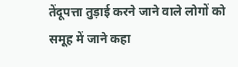तेंदूपत्ता तुड़ाई करने जाने वाले लोगों को समूह में जाने कहा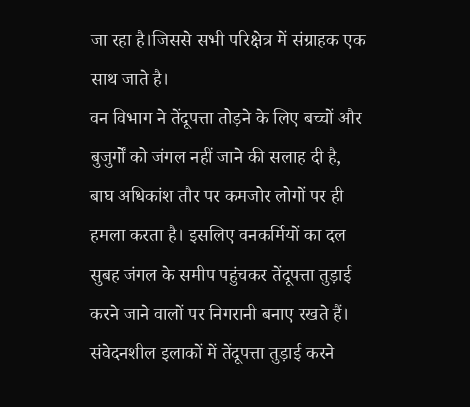जा रहा है।जिससे सभी परिक्षेत्र में संग्राहक एक साथ जाते है।
वन विभाग ने तेंदूपत्ता तोड़ने के लिए बच्चों और बुजुर्गों को जंगल नहीं जाने की सलाह दी है, बाघ अधिकांश तौर पर कमजोर लोगों पर ही हमला करता है। इसलिए वनकर्मियों का दल सुबह जंगल के समीप पहुंचकर तेंदूपत्ता तुड़ाई करने जाने वालों पर निगरानी बनाए रखते हैं।
संवेदनशील इलाकों में तेंदूपत्ता तुड़ाई करने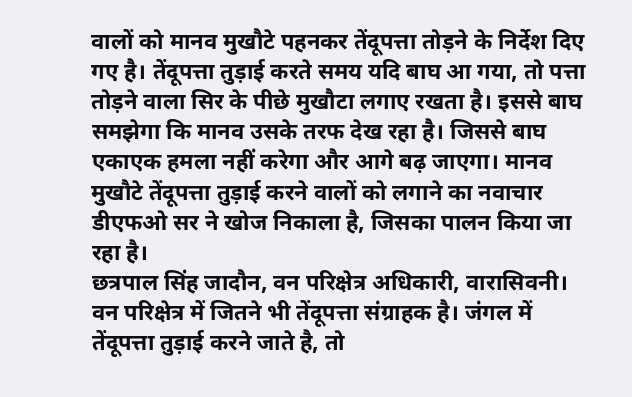वालों को मानव मुखौटे पहनकर तेंदूपत्ता तोड़ने के निर्देश दिए गए है। तेंदूपत्ता तुड़ाई करते समय यदि बाघ आ गया, तो पत्ता तोड़ने वाला सिर के पीछे मुखौटा लगाए रखता है। इससे बाघ समझेगा कि मानव उसके तरफ देख रहा है। जिससे बाघ एकाएक हमला नहीं करेगा और आगे बढ़ जाएगा। मानव मुखौटे तेंदूपत्ता तुड़ाई करने वालों को लगाने का नवाचार डीएफओ सर ने खोज निकाला है, जिसका पालन किया जा रहा है।
छत्रपाल सिंह जादौन, वन परिक्षेत्र अधिकारी, वारासिवनी।
वन परिक्षेत्र में जितने भी तेंदूपत्ता संग्राहक है। जंगल में तेंदूपत्ता तुड़ाई करने जाते है, तो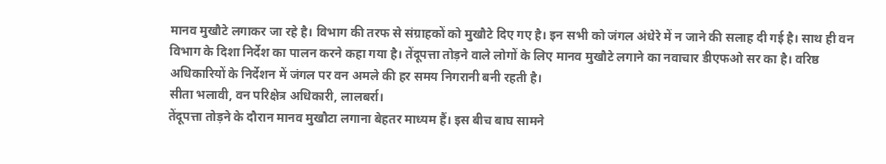मानव मुखौटे लगाकर जा रहे है। विभाग की तरफ से संग्राहकों को मुखौटे दिए गए है। इन सभी को जंगल अंधेरे में न जाने की सलाह दी गई है। साथ ही वन विभाग के दिशा निर्देश का पालन करने कहा गया है। तेंदूपत्ता तोड़ने वाले लोगों के लिए मानव मुखौटे लगाने का नवाचार डीएफओ सर का है। वरिष्ठ अधिकारियों के निर्देशन में जंगल पर वन अमले की हर समय निगरानी बनी रहती है।
सीता भलावी, वन परिक्षेत्र अधिकारी, लालबर्रा।
तेंदूपत्ता तोड़ने के दौरान मानव मुखौटा लगाना बेहतर माध्यम हैं। इस बीच बाघ सामने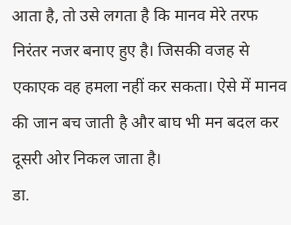आता है, तो उसे लगता है कि मानव मेरे तरफ निरंतर नजर बनाए हुए है। जिसकी वजह से एकाएक वह हमला नहीं कर सकता। ऐसे में मानव की जान बच जाती है और बाघ भी मन बदल कर दूसरी ओर निकल जाता है।
डा.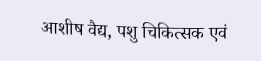आशीष वैद्य, पशु चिकित्सक एवं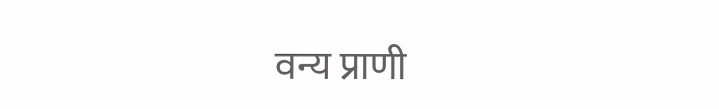वन्य प्राणी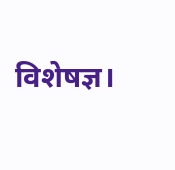विशेषज्ञ।